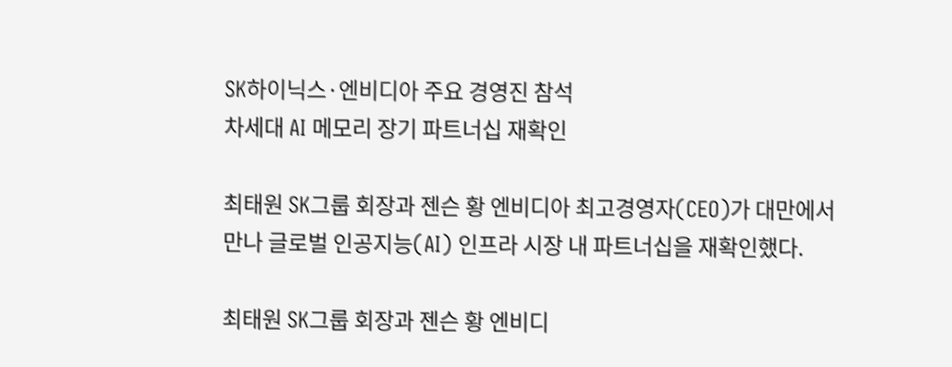SK하이닉스·엔비디아 주요 경영진 참석
차세대 AI 메모리 장기 파트너십 재확인

최태원 SK그룹 회장과 젠슨 황 엔비디아 최고경영자(CEO)가 대만에서 만나 글로벌 인공지능(AI) 인프라 시장 내 파트너십을 재확인했다.

최태원 SK그룹 회장과 젠슨 황 엔비디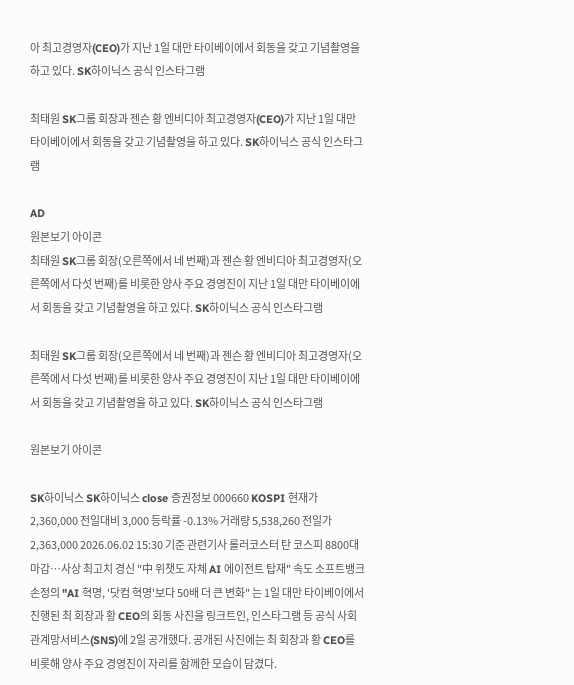아 최고경영자(CEO)가 지난 1일 대만 타이베이에서 회동을 갖고 기념촬영을 하고 있다. SK하이닉스 공식 인스타그램

최태원 SK그룹 회장과 젠슨 황 엔비디아 최고경영자(CEO)가 지난 1일 대만 타이베이에서 회동을 갖고 기념촬영을 하고 있다. SK하이닉스 공식 인스타그램

AD
원본보기 아이콘
최태원 SK그룹 회장(오른쪽에서 네 번째)과 젠슨 황 엔비디아 최고경영자(오른쪽에서 다섯 번째)를 비롯한 양사 주요 경영진이 지난 1일 대만 타이베이에서 회동을 갖고 기념촬영을 하고 있다. SK하이닉스 공식 인스타그램

최태원 SK그룹 회장(오른쪽에서 네 번째)과 젠슨 황 엔비디아 최고경영자(오른쪽에서 다섯 번째)를 비롯한 양사 주요 경영진이 지난 1일 대만 타이베이에서 회동을 갖고 기념촬영을 하고 있다. SK하이닉스 공식 인스타그램

원본보기 아이콘

SK하이닉스 SK하이닉스 close 증권정보 000660 KOSPI 현재가 2,360,000 전일대비 3,000 등락률 -0.13% 거래량 5,538,260 전일가 2,363,000 2026.06.02 15:30 기준 관련기사 롤러코스터 탄 코스피 8800대 마감…사상 최고치 경신 "中 위챗도 자체 AI 에이전트 탑재" 속도 소프트뱅크 손정의 "AI 혁명, '닷컴 혁명'보다 50배 더 큰 변화" 는 1일 대만 타이베이에서 진행된 최 회장과 황 CEO의 회동 사진을 링크트인, 인스타그램 등 공식 사회관계망서비스(SNS)에 2일 공개했다. 공개된 사진에는 최 회장과 황 CEO를 비롯해 양사 주요 경영진이 자리를 함께한 모습이 담겼다.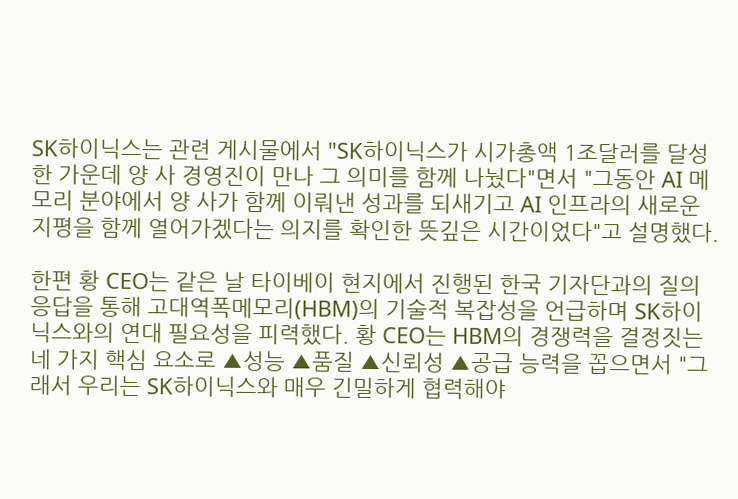SK하이닉스는 관련 게시물에서 "SK하이닉스가 시가총액 1조달러를 달성한 가운데 양 사 경영진이 만나 그 의미를 함께 나눴다"면서 "그동안 AI 메모리 분야에서 양 사가 함께 이뤄낸 성과를 되새기고 AI 인프라의 새로운 지평을 함께 열어가겠다는 의지를 확인한 뜻깊은 시간이었다"고 설명했다.

한편 황 CEO는 같은 날 타이베이 현지에서 진행된 한국 기자단과의 질의응답을 통해 고대역폭메모리(HBM)의 기술적 복잡성을 언급하며 SK하이닉스와의 연대 필요성을 피력했다. 황 CEO는 HBM의 경쟁력을 결정짓는 네 가지 핵심 요소로 ▲성능 ▲품질 ▲신뢰성 ▲공급 능력을 꼽으면서 "그래서 우리는 SK하이닉스와 매우 긴밀하게 협력해야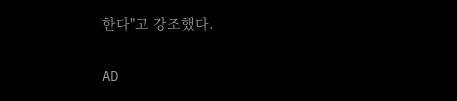한다"고 강조했다.

AD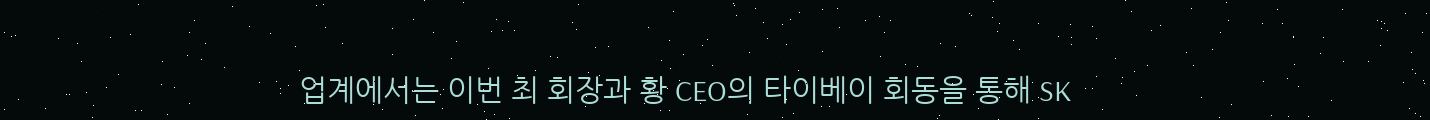업계에서는 이번 최 회장과 황 CEO의 타이베이 회동을 통해 SK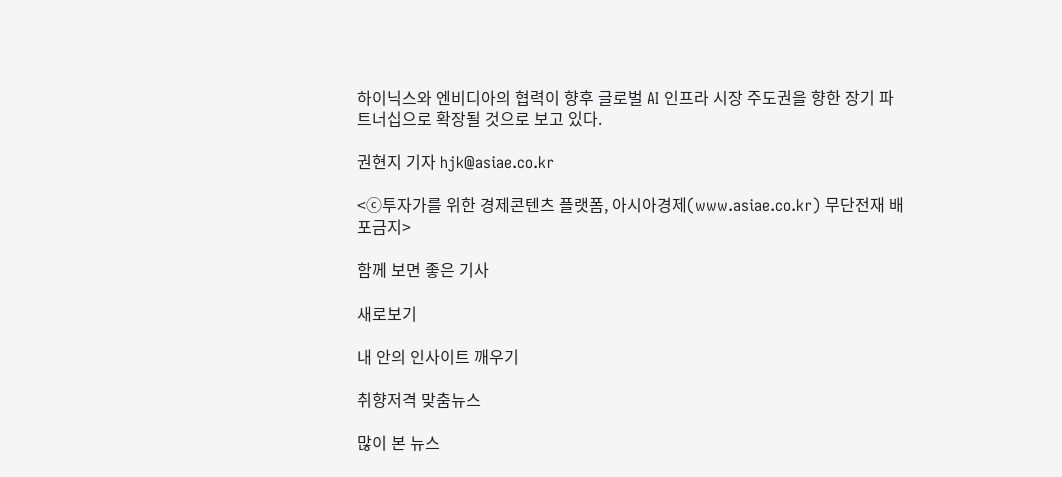하이닉스와 엔비디아의 협력이 향후 글로벌 AI 인프라 시장 주도권을 향한 장기 파트너십으로 확장될 것으로 보고 있다.

권현지 기자 hjk@asiae.co.kr

<ⓒ투자가를 위한 경제콘텐츠 플랫폼, 아시아경제(www.asiae.co.kr) 무단전재 배포금지>

함께 보면 좋은 기사

새로보기

내 안의 인사이트 깨우기

취향저격 맞춤뉴스

많이 본 뉴스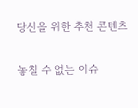당신을 위한 추천 콘텐츠

놓칠 수 없는 이슈